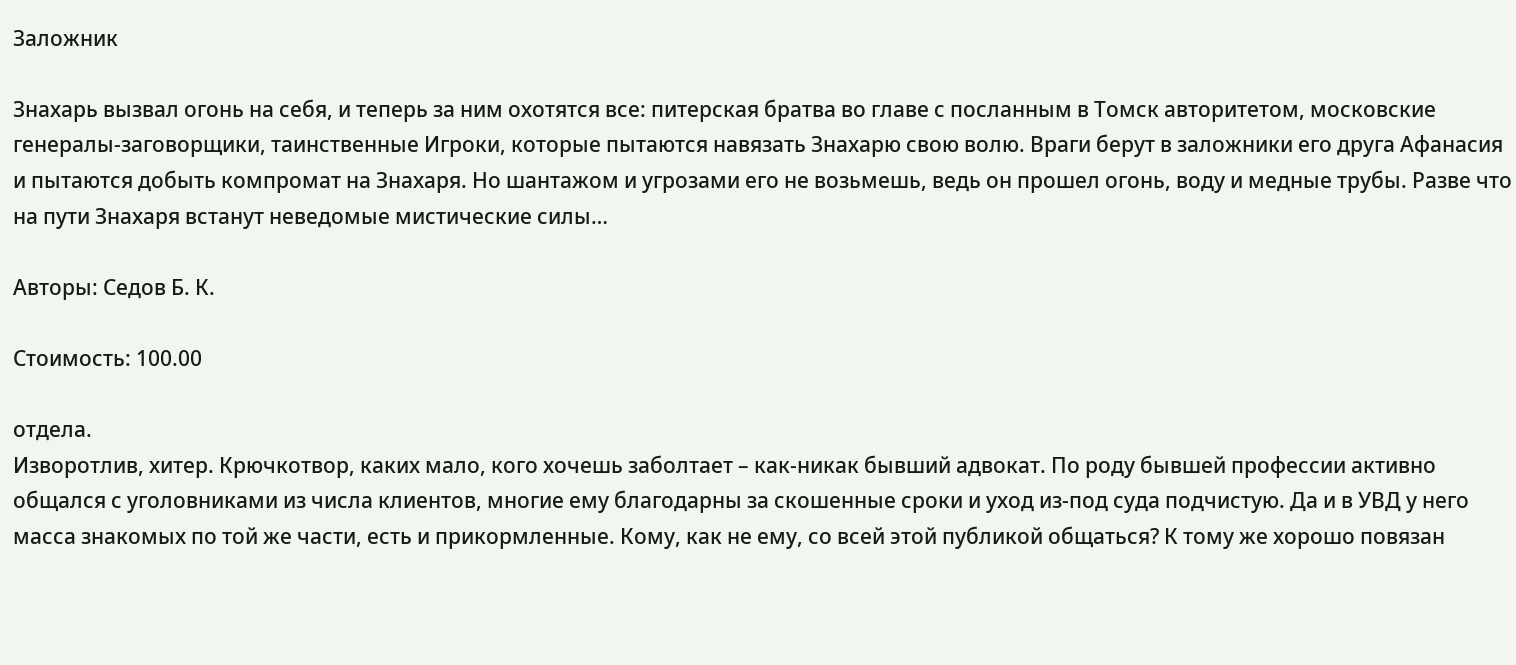Заложник

Знахарь вызвал огонь на себя, и теперь за ним охотятся все: питерская братва во главе с посланным в Томск авторитетом, московские генералы-заговорщики, таинственные Игроки, которые пытаются навязать Знахарю свою волю. Враги берут в заложники его друга Афанасия и пытаются добыть компромат на Знахаря. Но шантажом и угрозами его не возьмешь, ведь он прошел огонь, воду и медные трубы. Разве что на пути Знахаря встанут неведомые мистические силы…

Авторы: Седов Б. К.

Стоимость: 100.00

отдела.
Изворотлив, хитер. Крючкотвор, каких мало, кого хочешь заболтает – как-никак бывший адвокат. По роду бывшей профессии активно общался с уголовниками из числа клиентов, многие ему благодарны за скошенные сроки и уход из-под суда подчистую. Да и в УВД у него масса знакомых по той же части, есть и прикормленные. Кому, как не ему, со всей этой публикой общаться? К тому же хорошо повязан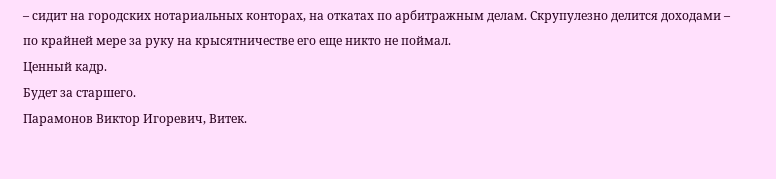– сидит на городских нотариальных конторах, на откатах по арбитражным делам. Скрупулезно делится доходами – по крайней мере за руку на крысятничестве его еще никто не поймал.
Ценный кадр.
Будет за старшего.
Парамонов Виктор Игоревич, Витек.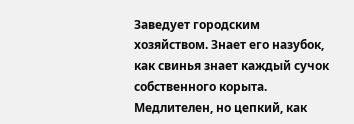Заведует городским хозяйством. Знает его назубок, как свинья знает каждый сучок собственного корыта. Медлителен, но цепкий, как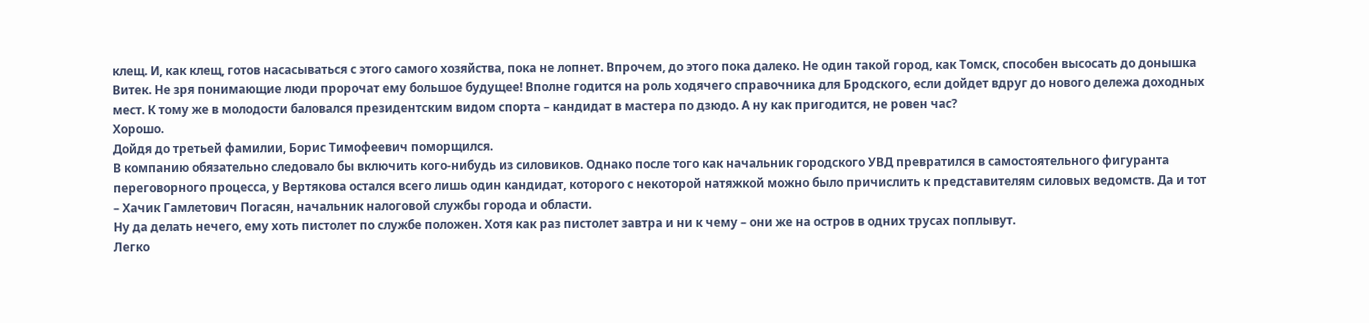клещ. И, как клещ, готов насасываться с этого самого хозяйства, пока не лопнет. Впрочем, до этого пока далеко. Не один такой город, как Томск, способен высосать до донышка Витек. Не зря понимающие люди пророчат ему большое будущее! Вполне годится на роль ходячего справочника для Бродского, если дойдет вдруг до нового дележа доходных мест. К тому же в молодости баловался президентским видом спорта – кандидат в мастера по дзюдо. А ну как пригодится, не ровен час?
Хорошо.
Дойдя до третьей фамилии, Борис Тимофеевич поморщился.
В компанию обязательно следовало бы включить кого-нибудь из силовиков. Однако после того как начальник городского УВД превратился в самостоятельного фигуранта переговорного процесса, у Вертякова остался всего лишь один кандидат, которого с некоторой натяжкой можно было причислить к представителям силовых ведомств. Да и тот – Хачик Гамлетович Погасян, начальник налоговой службы города и области.
Ну да делать нечего, ему хоть пистолет по службе положен. Хотя как раз пистолет завтра и ни к чему – они же на остров в одних трусах поплывут.
Легко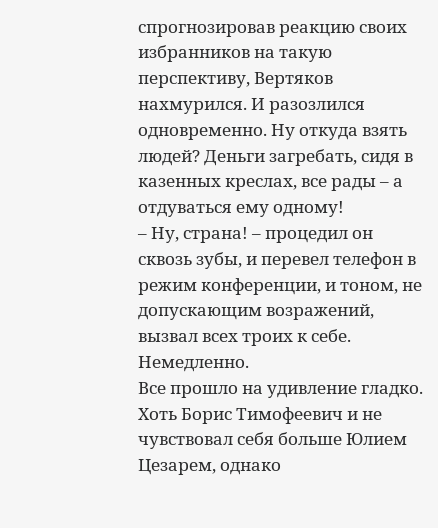спрогнозировав реакцию своих избранников на такую перспективу, Вертяков нахмурился. И разозлился одновременно. Ну откуда взять людей? Деньги загребать, сидя в казенных креслах, все рады – а отдуваться ему одному!
– Ну, страна! – процедил он сквозь зубы, и перевел телефон в режим конференции, и тоном, не допускающим возражений, вызвал всех троих к себе.
Немедленно.
Все прошло на удивление гладко.
Хоть Борис Тимофеевич и не чувствовал себя больше Юлием Цезарем, однако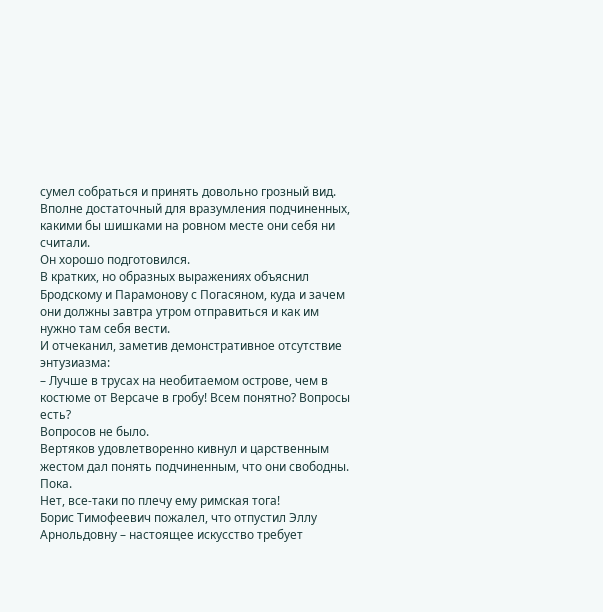сумел собраться и принять довольно грозный вид. Вполне достаточный для вразумления подчиненных, какими бы шишками на ровном месте они себя ни считали.
Он хорошо подготовился.
В кратких, но образных выражениях объяснил Бродскому и Парамонову с Погасяном, куда и зачем они должны завтра утром отправиться и как им нужно там себя вести.
И отчеканил, заметив демонстративное отсутствие энтузиазма:
– Лучше в трусах на необитаемом острове, чем в костюме от Версаче в гробу! Всем понятно? Вопросы есть?
Вопросов не было.
Вертяков удовлетворенно кивнул и царственным жестом дал понять подчиненным, что они свободны.
Пока.
Нет, все-таки по плечу ему римская тога!
Борис Тимофеевич пожалел, что отпустил Эллу Арнольдовну – настоящее искусство требует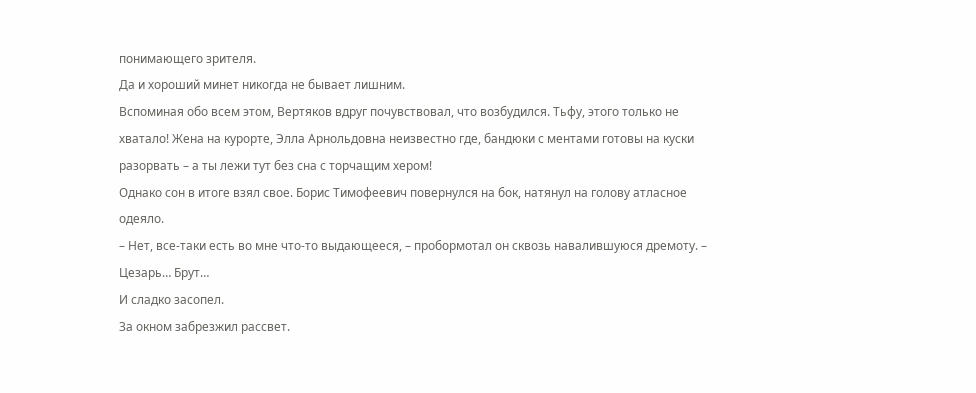понимающего зрителя.
Да и хороший минет никогда не бывает лишним.
Вспоминая обо всем этом, Вертяков вдруг почувствовал, что возбудился. Тьфу, этого только не хватало! Жена на курорте, Элла Арнольдовна неизвестно где, бандюки с ментами готовы на куски разорвать – а ты лежи тут без сна с торчащим хером!
Однако сон в итоге взял свое. Борис Тимофеевич повернулся на бок, натянул на голову атласное одеяло.
– Нет, все-таки есть во мне что-то выдающееся, – пробормотал он сквозь навалившуюся дремоту. – Цезарь… Брут…
И сладко засопел.
За окном забрезжил рассвет.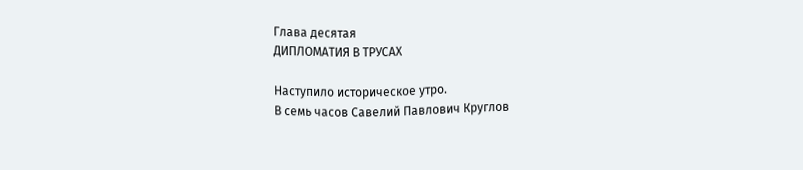Глава десятая
ДИПЛОМАТИЯ В ТРУСАХ

Наступило историческое утро.
В семь часов Савелий Павлович Круглов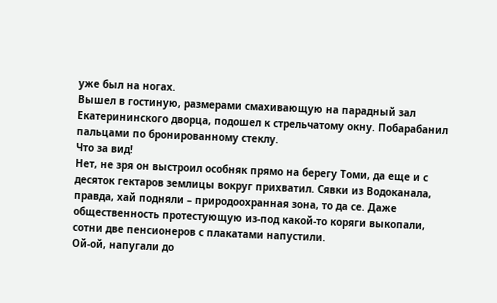уже был на ногах.
Вышел в гостиную, размерами смахивающую на парадный зал Екатерининского дворца, подошел к стрельчатому окну. Побарабанил пальцами по бронированному стеклу.
Что за вид!
Нет, не зря он выстроил особняк прямо на берегу Томи, да еще и с десяток гектаров землицы вокруг прихватил. Сявки из Водоканала, правда, хай подняли – природоохранная зона, то да се. Даже общественность протестующую из-под какой-то коряги выкопали, сотни две пенсионеров с плакатами напустили.
Ой-ой, напугали до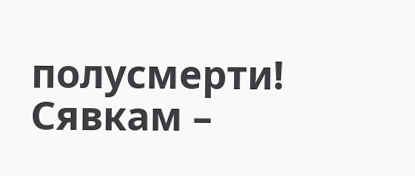полусмерти!
Сявкам –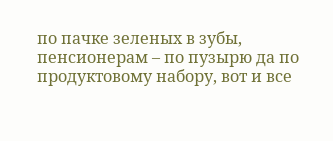по пачке зеленых в зубы, пенсионерам – по пузырю да по продуктовому набору, вот и все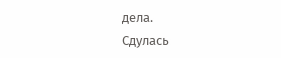дела.
Сдулась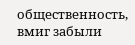общественность, вмиг забыли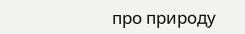про природу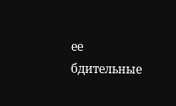ее бдительные